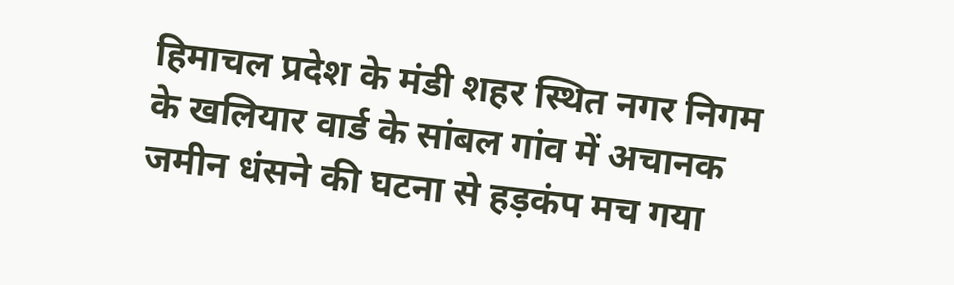हिमाचल प्रदेश के मंडी शहर स्थित नगर निगम के खलियार वार्ड के सांबल गांव में अचानक जमीन धंसने की घटना से हड़कंप मच गया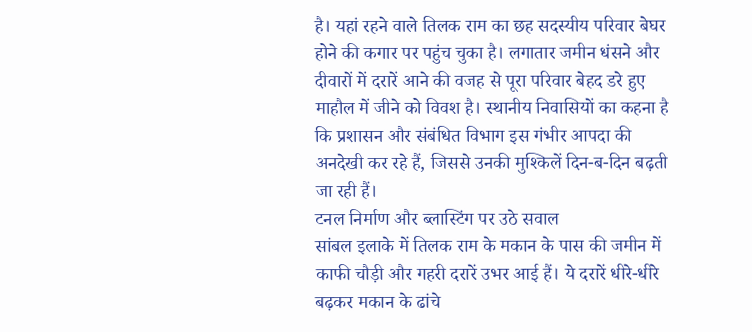है। यहां रहने वाले तिलक राम का छह सदस्यीय परिवार बेघर होने की कगार पर पहुंच चुका है। लगातार जमीन धंसने और दीवारों में दरारें आने की वजह से पूरा परिवार बेहद डरे हुए माहौल में जीने को विवश है। स्थानीय निवासियों का कहना है कि प्रशासन और संबंधित विभाग इस गंभीर आपदा की अनदेखी कर रहे हैं, जिससे उनकी मुश्किलें दिन-ब-दिन बढ़ती जा रही हैं।
टनल निर्माण और ब्लास्टिंग पर उठे सवाल
सांबल इलाके में तिलक राम के मकान के पास की जमीन में काफी चौड़ी और गहरी दरारें उभर आई हैं। ये दरारें धीरे-धीरे बढ़कर मकान के ढांचे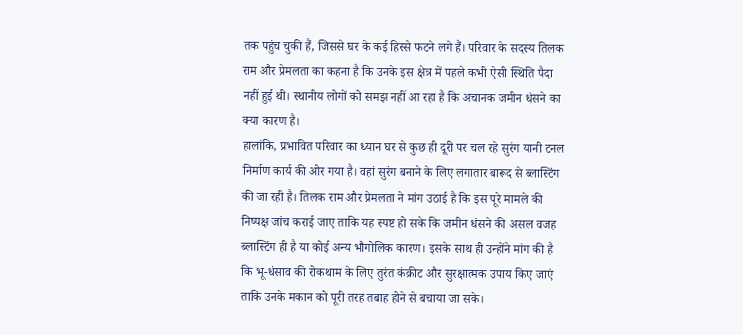तक पहुंच चुकी हैं, जिससे घर के कई हिस्से फटने लगे हैं। परिवार के सदस्य तिलक राम और प्रेमलता का कहना है कि उनके इस क्षेत्र में पहले कभी ऐसी स्थिति पैदा नहीं हुई थी। स्थानीय लोगों को समझ नहीं आ रहा है कि अचानक जमीन धंसने का क्या कारण है।
हालांकि, प्रभावित परिवार का ध्यान घर से कुछ ही दूरी पर चल रहे सुरंग यानी टनल निर्माण कार्य की ओर गया है। वहां सुरंग बनाने के लिए लगातार बारूद से ब्लास्टिंग की जा रही है। तिलक राम और प्रेमलता ने मांग उठाई है कि इस पूरे मामले की निष्पक्ष जांच कराई जाए ताकि यह स्पष्ट हो सके कि जमीन धंसने की असल वजह ब्लास्टिंग ही है या कोई अन्य भौगोलिक कारण। इसके साथ ही उन्होंने मांग की है कि भू-धंसाव की रोकथाम के लिए तुरंत कंक्रीट और सुरक्षात्मक उपाय किए जाएं ताकि उनके मकान को पूरी तरह तबाह होने से बचाया जा सके।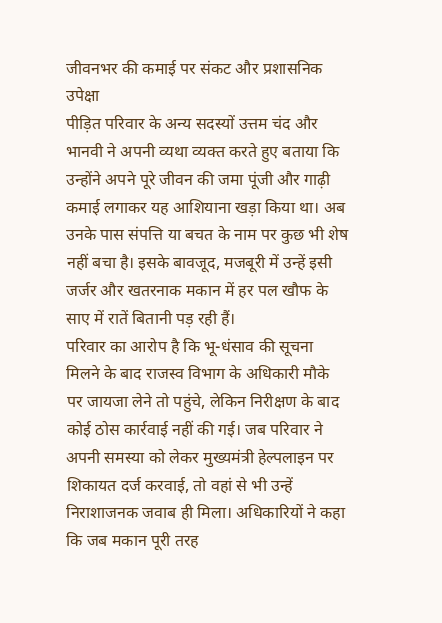जीवनभर की कमाई पर संकट और प्रशासनिक उपेक्षा
पीड़ित परिवार के अन्य सदस्यों उत्तम चंद और भानवी ने अपनी व्यथा व्यक्त करते हुए बताया कि उन्होंने अपने पूरे जीवन की जमा पूंजी और गाढ़ी कमाई लगाकर यह आशियाना खड़ा किया था। अब उनके पास संपत्ति या बचत के नाम पर कुछ भी शेष नहीं बचा है। इसके बावजूद, मजबूरी में उन्हें इसी जर्जर और खतरनाक मकान में हर पल खौफ के साए में रातें बितानी पड़ रही हैं।
परिवार का आरोप है कि भू-धंसाव की सूचना मिलने के बाद राजस्व विभाग के अधिकारी मौके पर जायजा लेने तो पहुंचे, लेकिन निरीक्षण के बाद कोई ठोस कार्रवाई नहीं की गई। जब परिवार ने अपनी समस्या को लेकर मुख्यमंत्री हेल्पलाइन पर शिकायत दर्ज करवाई, तो वहां से भी उन्हें निराशाजनक जवाब ही मिला। अधिकारियों ने कहा कि जब मकान पूरी तरह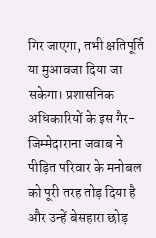गिर जाएगा, तभी क्षतिपूर्ति या मुआवजा दिया जा सकेगा। प्रशासनिक अधिकारियों के इस गैर-जिम्मेदाराना जवाब ने पीड़ित परिवार के मनोबल को पूरी तरह तोड़ दिया है और उन्हें बेसहारा छोड़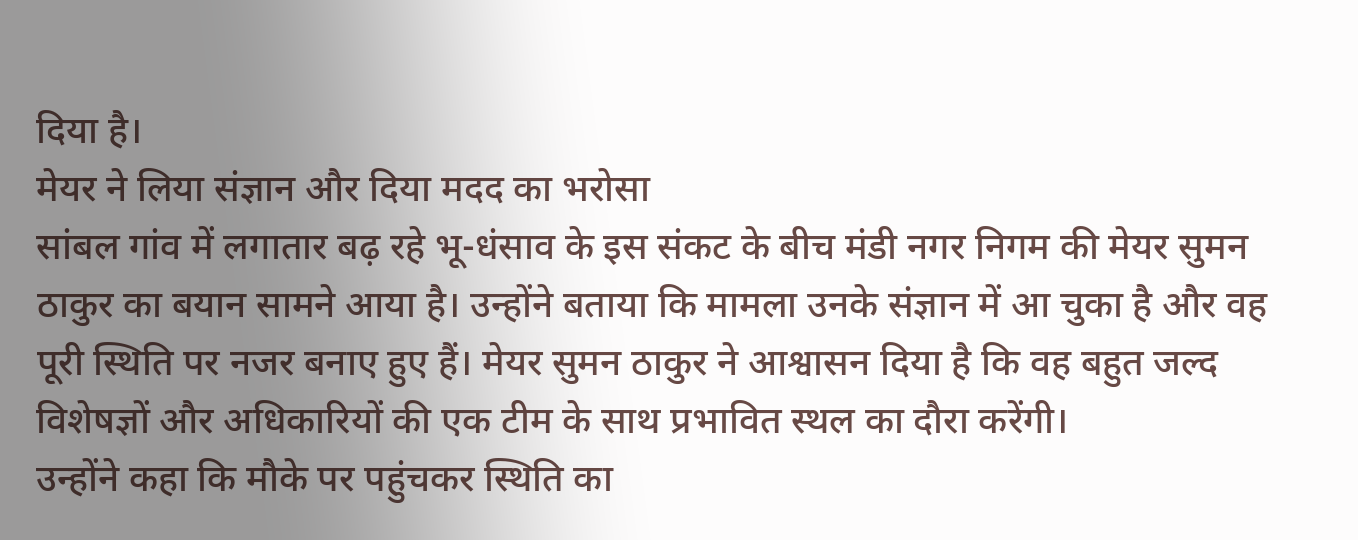दिया है।
मेयर ने लिया संज्ञान और दिया मदद का भरोसा
सांबल गांव में लगातार बढ़ रहे भू-धंसाव के इस संकट के बीच मंडी नगर निगम की मेयर सुमन ठाकुर का बयान सामने आया है। उन्होंने बताया कि मामला उनके संज्ञान में आ चुका है और वह पूरी स्थिति पर नजर बनाए हुए हैं। मेयर सुमन ठाकुर ने आश्वासन दिया है कि वह बहुत जल्द विशेषज्ञों और अधिकारियों की एक टीम के साथ प्रभावित स्थल का दौरा करेंगी।
उन्होंने कहा कि मौके पर पहुंचकर स्थिति का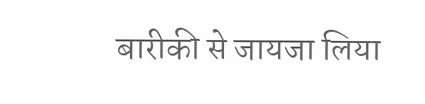बारीकी से जायजा लिया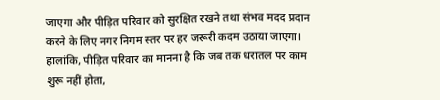जाएगा और पीड़ित परिवार को सुरक्षित रखने तथा संभव मदद प्रदान करने के लिए नगर निगम स्तर पर हर जरूरी कदम उठाया जाएगा। हालांकि, पीड़ित परिवार का मानना है कि जब तक धरातल पर काम शुरू नहीं होता,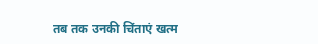तब तक उनकी चिंताएं खत्म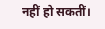नहीं हो सकतीं।